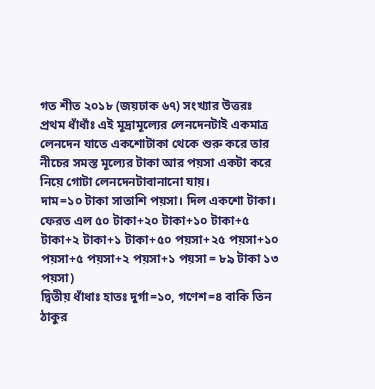গত শীত ২০১৮ (জয়ঢাক ৬৭) সংখ্যার উত্তরঃ
প্রথম ধাঁধাঁঃ এই মূদ্রামূল্যের লেনদেনটাই একমাত্র লেনদেন যাতে একশোটাকা থেকে শুরু করে তার নীচের সমস্ত মূল্যের টাকা আর পয়সা একটা করে নিয়ে গোটা লেনদেনটাবানানো যায়।
দাম=১০ টাকা সাতাশি পয়সা। দিল একশো টাকা। ফেরত এল ৫০ টাকা+২০ টাকা+১০ টাকা+৫ টাকা+২ টাকা+১ টাকা+৫০ পয়সা+২৫ পয়সা+১০ পয়সা+৫ পয়সা+২ পয়সা+১ পয়সা = ৮৯ টাকা ১৩ পয়সা)
দ্বিতীয় ধাঁধাঃ হাতঃ দুর্গা=১০, গণেশ=৪ বাকি তিন ঠাকুর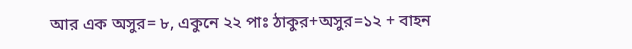আর এক অসুর= ৮, একুনে ২২ পাঃ ঠাকুর+অসুর=১২ + বাহন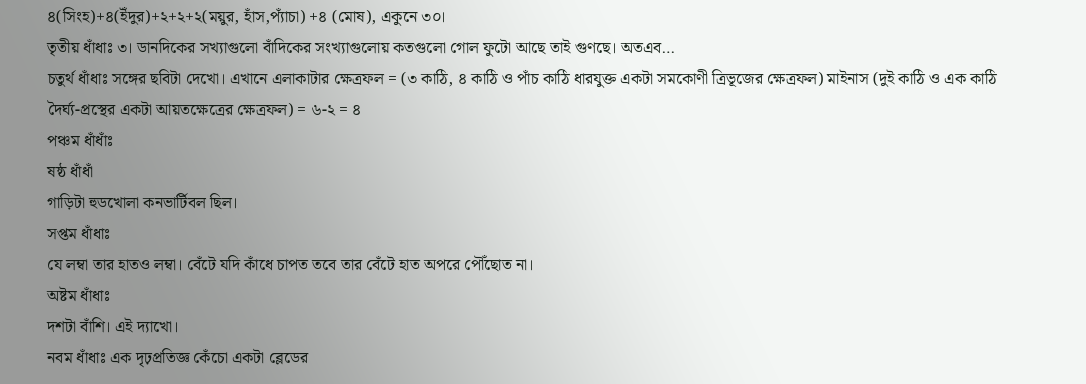৪(সিংহ)+৪(ইঁদুর)+২+২+২(ময়ুর, হাঁস,প্যাঁচা) +৪ (মোষ), একুনে ৩০।
তৃতীয় ধাঁধাঃ ৩। ডানদিকের সখ্যাগুলো বাঁদিকের সংখ্যাগুলোয় কতগুলো গোল ফুটো আছে তাই গুণছে। অতএব…
চতুর্থ ধাঁধাঃ সঙ্গের ছবিটা দেখো। এখানে এলাকাটার ক্ষেত্রফল = (৩ কাঠি, ৪ কাঠি ও পাঁচ কাঠি ধারযুক্ত একটা সমকোণী ত্রিভূজের ক্ষেত্রফল) মাইনাস (দুই কাঠি ও এক কাঠি দৈর্ঘ্য-প্রস্থের একটা আয়তক্ষেত্রের ক্ষেত্রফল) = ৬-২ = ৪
পঞ্চম ধাঁধাঁঃ
ষষ্ঠ ধাঁধাঁ
গাড়িটা হুডখোলা কনভার্টিবল ছিল।
সপ্তম ধাঁধাঃ
যে লম্বা তার হাতও লম্বা। বেঁটে যদি কাঁধে চাপত তবে তার বেঁটে হাত অপরে পৌঁছোত না।
অষ্টম ধাঁধাঃ
দশটা বাঁশি। এই দ্যাখো।
নবম ধাঁধাঃ এক দৃঢ়প্রতিজ্ঞ কেঁচো একটা ব্লেডের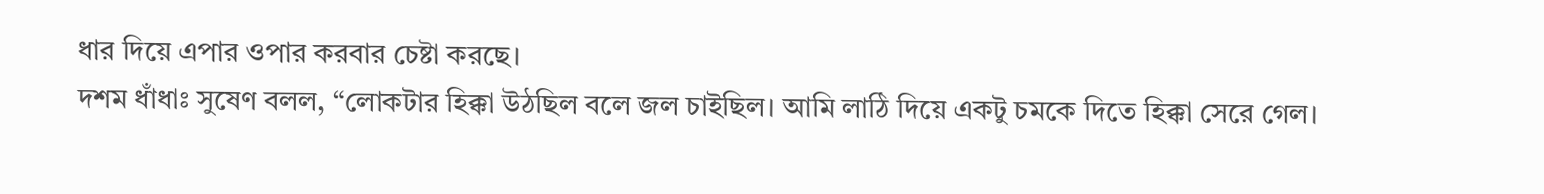ধার দিয়ে এপার ওপার করবার চেষ্টা করছে।
দশম ধাঁধাঃ সুষেণ বলল, “লোকটার হিক্কা উঠছিল বলে জল চাইছিল। আমি লাঠি দিয়ে একটু চমকে দিতে হিক্কা সেরে গেল।